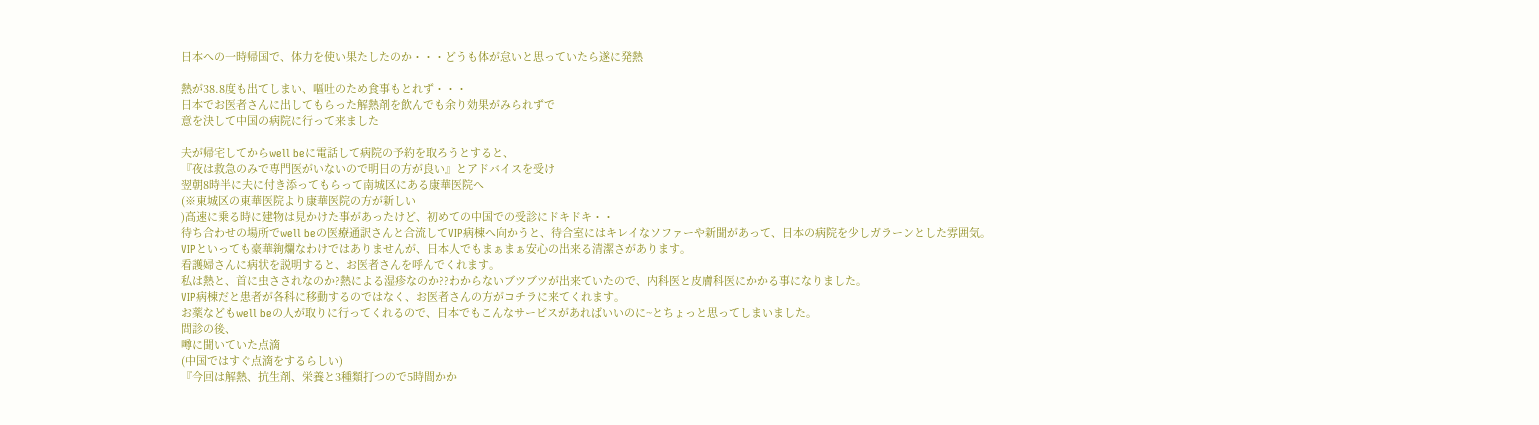日本への一時帰国で、体力を使い果たしたのか・・・どうも体が怠いと思っていたら遂に発熱

熱が38.8度も出てしまい、嘔吐のため食事もとれず・・・
日本でお医者さんに出してもらった解熱剤を飲んでも余り効果がみられずで
意を決して中国の病院に行って来ました

夫が帰宅してからwell beに電話して病院の予約を取ろうとすると、
『夜は救急のみで専門医がいないので明日の方が良い』とアドバイスを受け
翌朝8時半に夫に付き添ってもらって南城区にある康華医院へ
(※東城区の東華医院より康華医院の方が新しい
)高速に乗る時に建物は見かけた事があったけど、初めての中国での受診にドキドキ・・
待ち合わせの場所でwell beの医療通訳さんと合流してVIP病棟へ向かうと、待合室にはキレイなソファーや新聞があって、日本の病院を少しガラーンとした雰囲気。
VIPといっても豪華絢爛なわけではありませんが、日本人でもまぁまぁ安心の出来る清潔さがあります。
看護婦さんに病状を説明すると、お医者さんを呼んでくれます。
私は熱と、首に虫さされなのか?熱による湿疹なのか??わからないブツブツが出来ていたので、内科医と皮膚科医にかかる事になりました。
VIP病棟だと患者が各科に移動するのではなく、お医者さんの方がコチラに来てくれます。
お薬などもwell beの人が取りに行ってくれるので、日本でもこんなサービスがあればいいのに~とちょっと思ってしまいました。
問診の後、
噂に聞いていた点滴
(中国ではすぐ点滴をするらしい)
『今回は解熱、抗生剤、栄養と3種類打つので5時間かか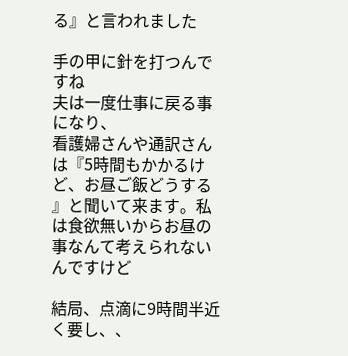る』と言われました

手の甲に針を打つんですね
夫は一度仕事に戻る事になり、
看護婦さんや通訳さんは『5時間もかかるけど、お昼ご飯どうする
』と聞いて来ます。私は食欲無いからお昼の事なんて考えられないんですけど

結局、点滴に9時間半近く要し、、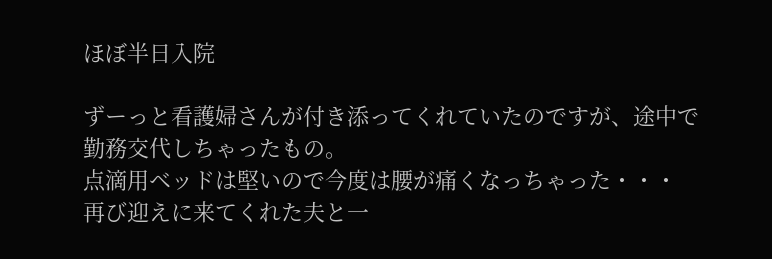ほぼ半日入院

ずーっと看護婦さんが付き添ってくれていたのですが、途中で勤務交代しちゃったもの。
点滴用ベッドは堅いので今度は腰が痛くなっちゃった・・・
再び迎えに来てくれた夫と一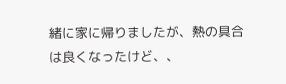緒に家に帰りましたが、熱の具合は良くなったけど、、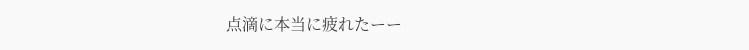点滴に本当に疲れたーー